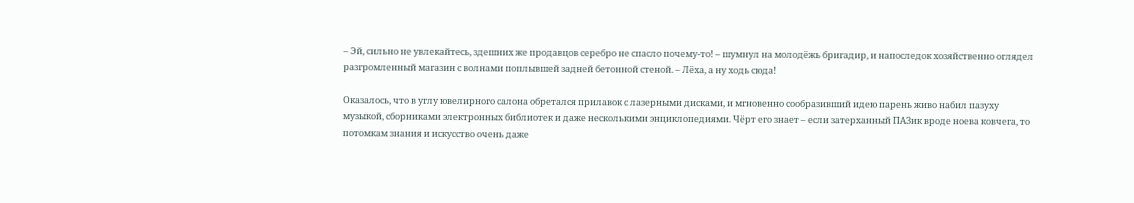– Эй, сильно не увлекайтесь, здешних же продавцов серебро не спасло почему-то! – шумнул на молодёжь бригадир, и напоследок хозяйственно оглядел разгромленный магазин с волнами поплывшей задней бетонной стеной. – Лёха, а ну ходь сюда!

Оказалось, что в углу ювелирного салона обретался прилавок с лазерными дисками, и мгновенно сообразивший идею парень живо набил пазуху музыкой, сборниками электронных библиотек и даже несколькими энциклопедиями. Чёрт его знает – если затерханный ПАЗик вроде ноева ковчега, то потомкам знания и искусство очень даже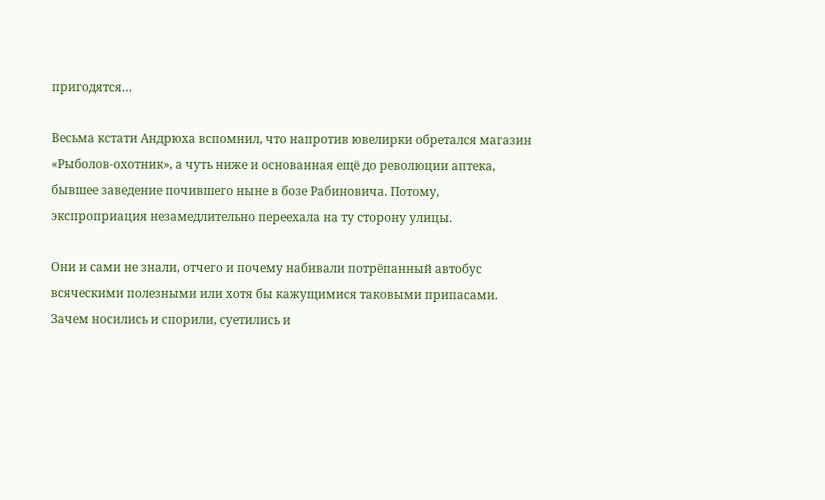пригодятся…

Весьма кстати Андрюха вспомнил, что напротив ювелирки обретался магазин «Рыболов-охотник», а чуть ниже и основанная ещё до революции аптека, бывшее заведение почившего ныне в бозе Рабиновича. Потому, экспроприация незамедлительно переехала на ту сторону улицы.

Они и сами не знали, отчего и почему набивали потрёпанный автобус всяческими полезными или хотя бы кажущимися таковыми припасами. Зачем носились и спорили, суетились и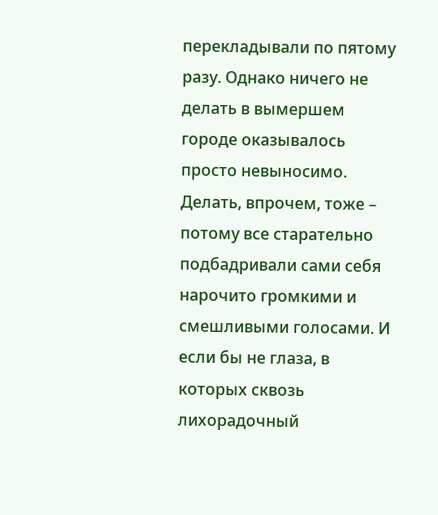перекладывали по пятому разу. Однако ничего не делать в вымершем городе оказывалось просто невыносимо. Делать, впрочем, тоже – потому все старательно подбадривали сами себя нарочито громкими и смешливыми голосами. И если бы не глаза, в которых сквозь лихорадочный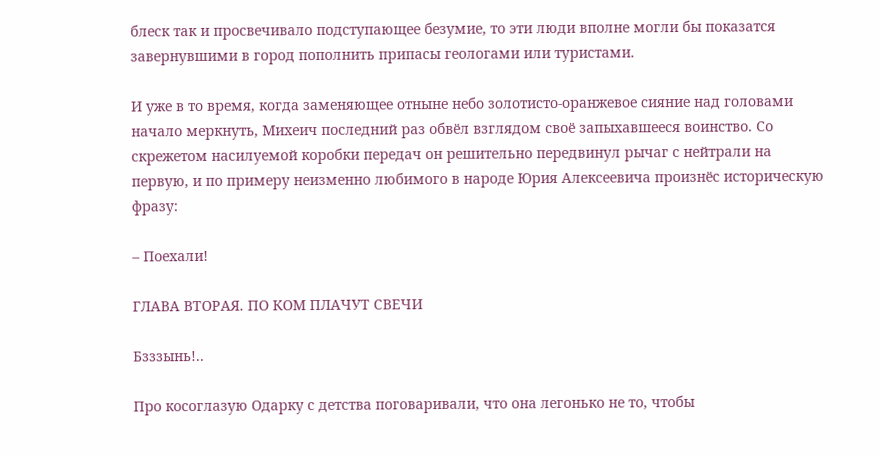блеск так и просвечивало подступающее безумие, то эти люди вполне могли бы показатся завернувшими в город пополнить припасы геологами или туристами.

И уже в то время, когда заменяющее отныне небо золотисто-оранжевое сияние над головами начало меркнуть, Михеич последний раз обвёл взглядом своё запыхавшееся воинство. Со скрежетом насилуемой коробки передач он решительно передвинул рычаг с нейтрали на первую, и по примеру неизменно любимого в народе Юрия Алексеевича произнёс историческую фразу:

– Поехали!

ГЛАВА ВТОРАЯ. ПО КОМ ПЛАЧУТ СВЕЧИ

Бзззынь!..

Про косоглазую Одарку с детства поговаривали, что она легонько не то, чтобы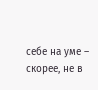себе на уме – скорее, не в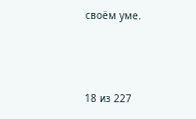своём уме.



18 из 227